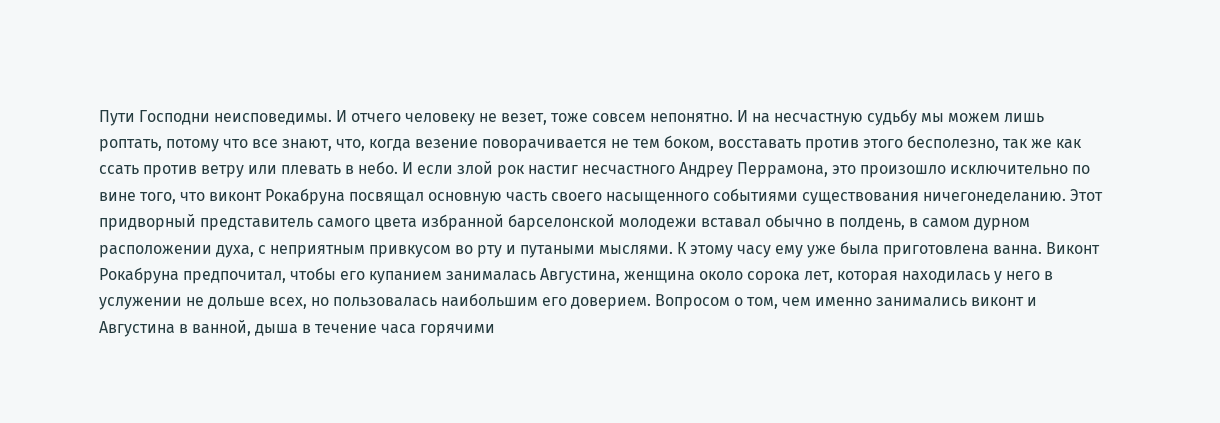Пути Господни неисповедимы. И отчего человеку не везет, тоже совсем непонятно. И на несчастную судьбу мы можем лишь роптать, потому что все знают, что, когда везение поворачивается не тем боком, восставать против этого бесполезно, так же как ссать против ветру или плевать в небо. И если злой рок настиг несчастного Андреу Перрамона, это произошло исключительно по вине того, что виконт Рокабруна посвящал основную часть своего насыщенного событиями существования ничегонеделанию. Этот придворный представитель самого цвета избранной барселонской молодежи вставал обычно в полдень, в самом дурном расположении духа, с неприятным привкусом во рту и путаными мыслями. К этому часу ему уже была приготовлена ванна. Виконт Рокабруна предпочитал, чтобы его купанием занималась Августина, женщина около сорока лет, которая находилась у него в услужении не дольше всех, но пользовалась наибольшим его доверием. Вопросом о том, чем именно занимались виконт и Августина в ванной, дыша в течение часа горячими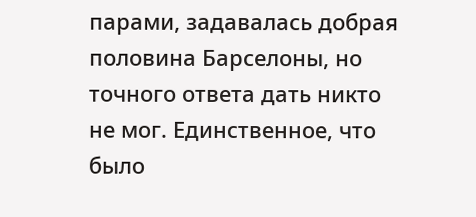парами, задавалась добрая половина Барселоны, но точного ответа дать никто не мог. Единственное, что было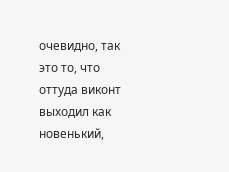очевидно, так это то, что оттуда виконт выходил как новенький,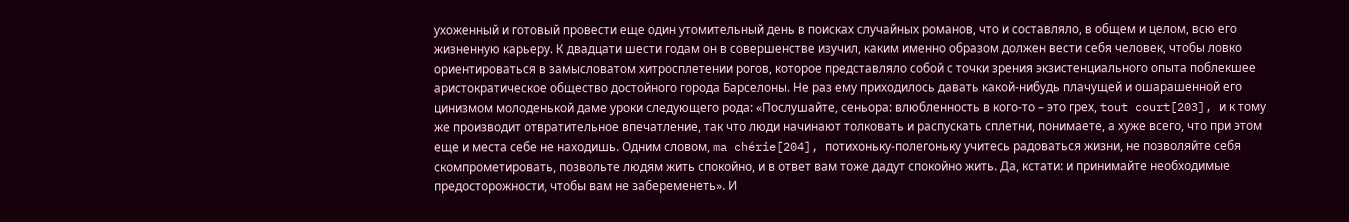ухоженный и готовый провести еще один утомительный день в поисках случайных романов, что и составляло, в общем и целом, всю его жизненную карьеру. К двадцати шести годам он в совершенстве изучил, каким именно образом должен вести себя человек, чтобы ловко ориентироваться в замысловатом хитросплетении рогов, которое представляло собой с точки зрения экзистенциального опыта поблекшее аристократическое общество достойного города Барселоны. Не раз ему приходилось давать какой-нибудь плачущей и ошарашенной его цинизмом молоденькой даме уроки следующего рода: «Послушайте, сеньора: влюбленность в кого-то – это грех, tout court[203], и к тому же производит отвратительное впечатление, так что люди начинают толковать и распускать сплетни, понимаете, а хуже всего, что при этом еще и места себе не находишь. Одним словом, ma chérie[204], потихоньку-полегоньку учитесь радоваться жизни, не позволяйте себя скомпрометировать, позвольте людям жить спокойно, и в ответ вам тоже дадут спокойно жить. Да, кстати: и принимайте необходимые предосторожности, чтобы вам не забеременеть». И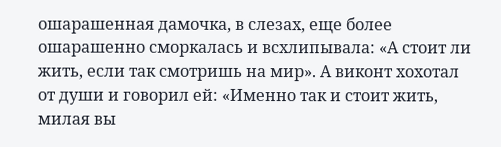ошарашенная дамочка, в слезах, еще более ошарашенно сморкалась и всхлипывала: «А стоит ли жить, если так смотришь на мир». А виконт хохотал от души и говорил ей: «Именно так и стоит жить, милая вы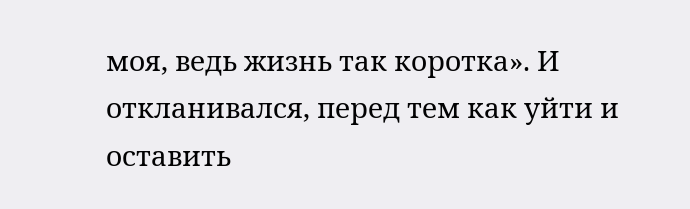моя, ведь жизнь так коротка». И откланивался, перед тем как уйти и оставить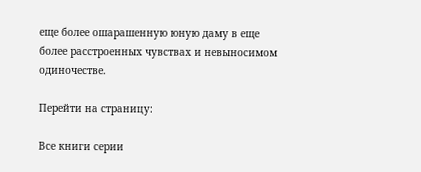еще более ошарашенную юную даму в еще более расстроенных чувствах и невыносимом одиночестве.

Перейти на страницу:

Все книги серии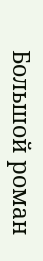Большой роман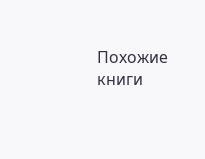Похожие книги